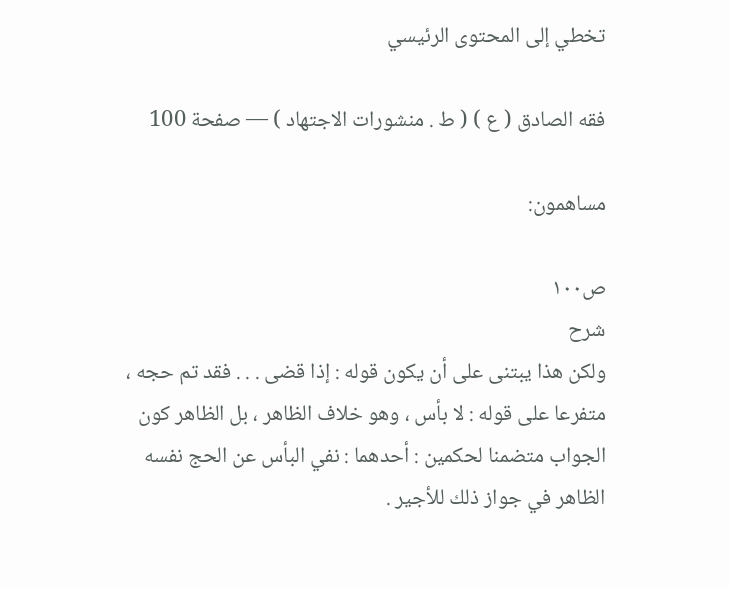تخطي إلى المحتوى الرئيسي

فقه الصادق ( ع ) ( ط . منشورات الاجتهاد ) — صفحة 100

مساهمون:

ص١٠٠
شرح
ولكن هذا يبتنى على أن يكون قوله : إذا قضى . . . فقد تم حجه ، متفرعا على قوله : لا بأس ، وهو خلاف الظاهر ، بل الظاهر كون الجواب متضمنا لحكمين : أحدهما : نفي البأس عن الحج نفسه الظاهر في جواز ذلك للأجير .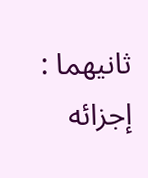ثانيهما : إجزائه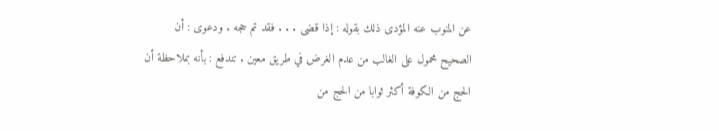عن المنوب عنه المؤدى ذلك بقوله : إذا قضى . . . فقد تم حجه . ودعوى : أن الصحيح محمول على الغالب من عدم الغرض في طريق معين . تندفع : بأنه بملاحظة أن الحج من الكوفة أكثر ثوابا من الحج من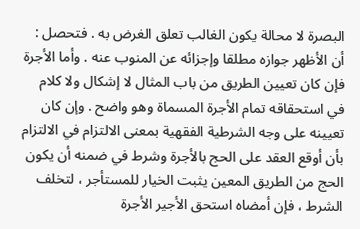البصرة لا محالة يكون الغالب تعلق الغرض به . فتحصل : أن الأظهر جوازه مطلقا وإجزائه عن المنوب عنه . وأما الأجرة فإن كان تعيين الطريق من باب المثال لا إشكال ولا كلام في استحقاقه تمام الأجرة المسماة وهو واضح . وإن كان تعيينه على وجه الشرطية الفقهية بمعنى الالتزام في الالتزام بأن أوقع العقد على الحج بالأجرة وشرط في ضمنه أن يكون الحج من الطريق المعين يثبت الخيار للمستأجر ، لتخلف الشرط ، فإن أمضاه استحق الأجير الأجرة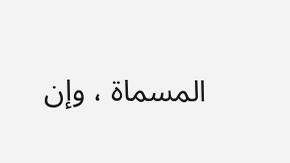المسماة ، وإن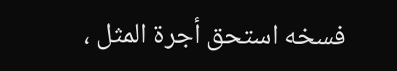فسخه استحق أجرة المثل ،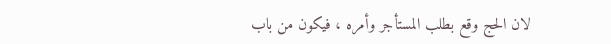لان الحج وقع بطلب المستأجر وأمره ، فيكون من باب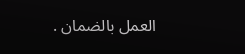العمل بالضمان .